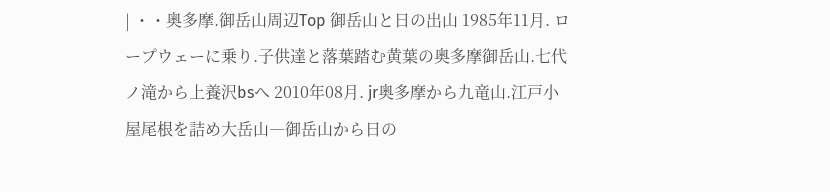| ・・奥多摩.御岳山周辺Top 御岳山と日の出山 1985年11月. ロープウェーに乗り.子供達と落葉踏む黄葉の奥多摩御岳山.七代ノ滝から上養沢bsへ 2010年08月. jr奥多摩から九竜山.江戸小屋尾根を詰め大岳山―御岳山から日の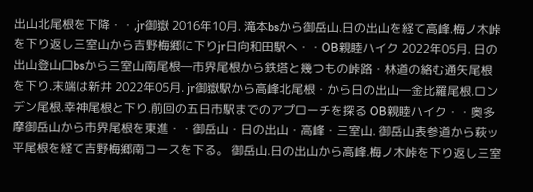出山北尾根を下降・・,jr御嶽 2016年10月. 滝本bsから御岳山.日の出山を経て高峰.梅ノ木峠を下り返し三室山から吉野梅郷に下りjr日向和田駅へ・・OB親睦ハイク 2022年05月. 日の出山登山口bsから三室山南尾根―市界尾根から鉄塔と幾つもの峠路・林道の絡む通矢尾根を下り.末端は新井 2022年05月. jr御嶽駅から高峰北尾根・から日の出山―金比羅尾根.ロンデン尾根.幸神尾根と下り.前回の五日市駅までのアプローチを探る OB親睦ハイク・・奥多摩御岳山から市界尾根を東進・・御岳山・日の出山・高峰・三室山. 御岳山表参道から萩ッ平尾根を経て吉野梅郷南コースを下る。 御岳山.日の出山から高峰.梅ノ木峠を下り返し三室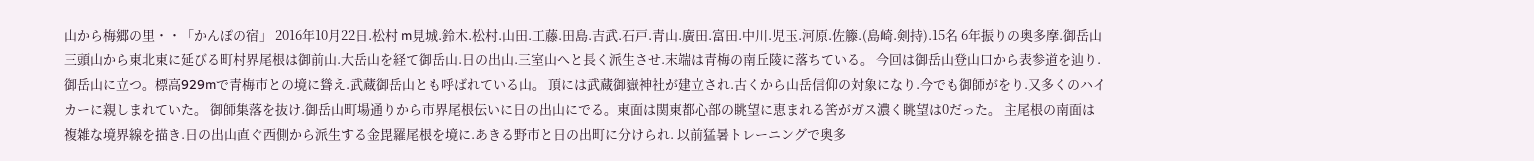山から梅郷の里・・「かんぽの宿」 2016年10月22日.松村 m見城.鈴木.松村.山田.工藤.田島.吉武.石戸.青山.廣田.富田.中川.児玉.河原.佐籐.(島崎.剣持).15名 6年振りの奥多摩.御岳山 三頭山から東北東に延びる町村界尾根は御前山.大岳山を経て御岳山.日の出山.三室山へと長く派生させ.末端は青梅の南丘陵に落ちている。 今回は御岳山登山口から表参道を辿り.御岳山に立つ。標高929mで青梅市との境に聳え.武蔵御岳山とも呼ばれている山。 頂には武蔵御嶽神社が建立され.古くから山岳信仰の対象になり.今でも御師がをり.又多くのハイカーに親しまれていた。 御師集落を抜け.御岳山町場通りから市界尾根伝いに日の出山にでる。東面は関東都心部の眺望に恵まれる筈がガス濃く眺望は0だった。 主尾根の南面は複雑な境界線を描き.日の出山直ぐ西側から派生する金毘羅尾根を境に.あきる野市と日の出町に分けられ. 以前猛暑トレーニングで奥多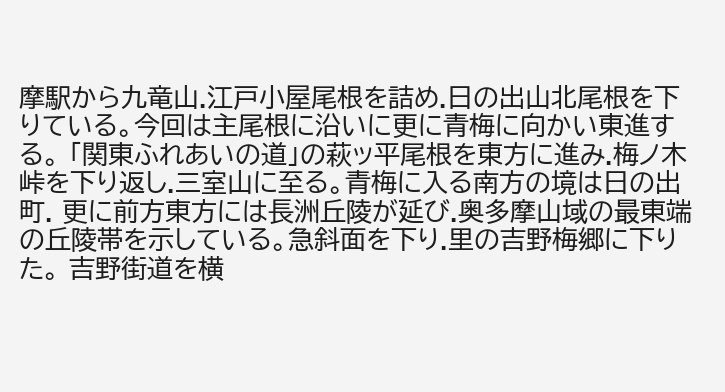摩駅から九竜山.江戸小屋尾根を詰め.日の出山北尾根を下りている。今回は主尾根に沿いに更に青梅に向かい東進する。 「関東ふれあいの道」の萩ッ平尾根を東方に進み.梅ノ木峠を下り返し.三室山に至る。青梅に入る南方の境は日の出町. 更に前方東方には長洲丘陵が延び.奥多摩山域の最東端の丘陵帯を示している。急斜面を下り.里の吉野梅郷に下りた。 吉野街道を横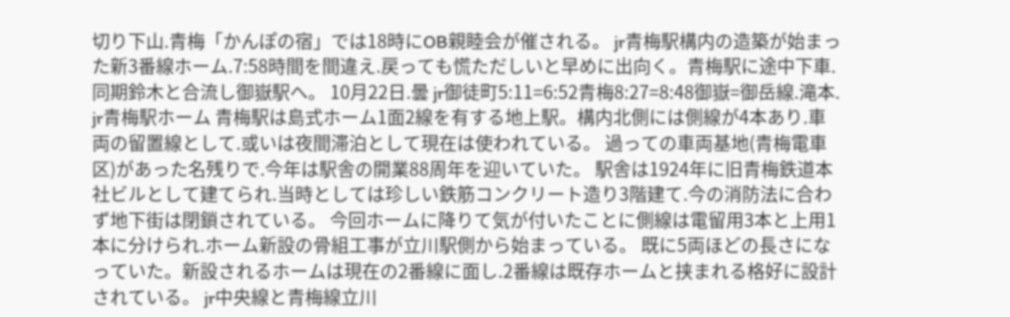切り下山.青梅「かんぽの宿」では18時にOB親睦会が催される。 jr青梅駅構内の造築が始まった新3番線ホーム.7:58時間を間違え.戻っても慌ただしいと早めに出向く。青梅駅に途中下車.同期鈴木と合流し御嶽駅へ。 10月22日.曇 jr御徒町5:11=6:52青梅8:27=8:48御嶽=御岳線.滝本. jr青梅駅ホーム 青梅駅は島式ホーム1面2線を有する地上駅。構内北側には側線が4本あり.車両の留置線として.或いは夜間滞泊として現在は使われている。 過っての車両基地(青梅電車区)があった名残りで.今年は駅舎の開業88周年を迎いていた。 駅舎は1924年に旧青梅鉄道本社ビルとして建てられ.当時としては珍しい鉄筋コンクリート造り3階建て.今の消防法に合わず地下街は閉鎖されている。 今回ホームに降りて気が付いたことに側線は電留用3本と上用1本に分けられ.ホーム新設の骨組工事が立川駅側から始まっている。 既に5両ほどの長さになっていた。新設されるホームは現在の2番線に面し.2番線は既存ホームと挟まれる格好に設計されている。 jr中央線と青梅線立川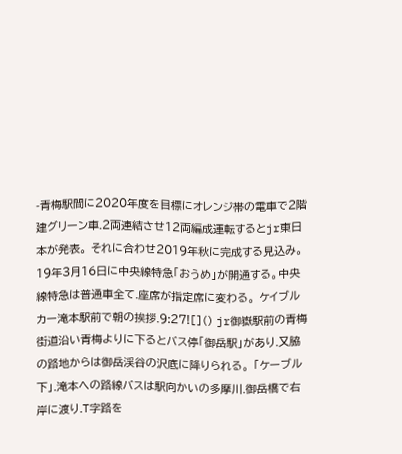-青梅駅間に2020年度を目標にオレンジ帯の電車で2階建グリーン車.2両連結させ12両編成運転するとjr東日本が発表。 それに合わせ2019年秋に完成する見込み。19年3月16日に中央線特急「おうめ」が開通する。中央線特急は普通車全て.座席が指定席に変わる。 ケイブルカー滝本駅前で朝の挨拶.9:27![]() jr御嶽駅前の青梅街道沿い青梅よりに下るとバス停「御岳駅」があり.又脇の路地からは御岳渓谷の沢底に降りられる。 「ケーブル下」.滝本への路線バスは駅向かいの多摩川.御岳橋で右岸に渡り.T字路を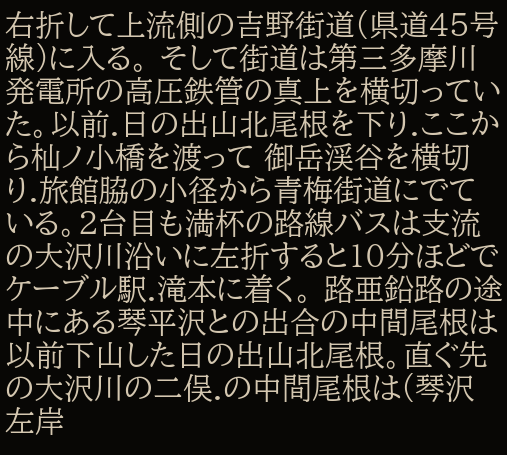右折して上流側の吉野街道(県道45号線)に入る。 そして街道は第三多摩川発電所の高圧鉄管の真上を横切っていた。以前.日の出山北尾根を下り.ここから杣ノ小橋を渡って 御岳渓谷を横切り.旅館脇の小径から青梅街道にでている。2台目も満杯の路線バスは支流の大沢川沿いに左折すると10分ほどでケーブル駅.滝本に着く。 路亜鉛路の途中にある琴平沢との出合の中間尾根は以前下山した日の出山北尾根。直ぐ先の大沢川の二俣.の中間尾根は(琴沢左岸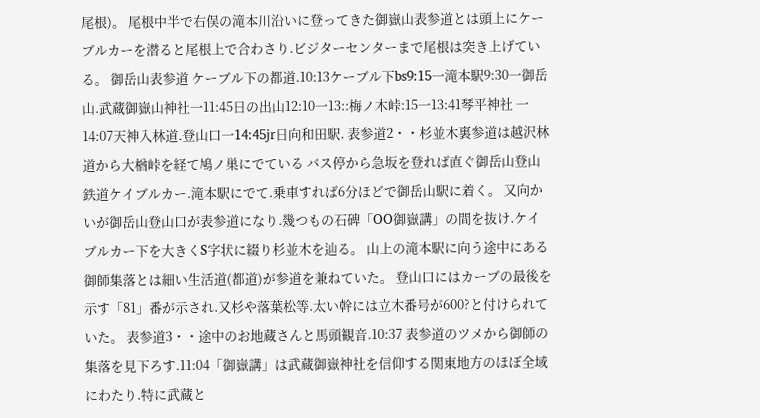尾根)。 尾根中半で右俣の滝本川沿いに登ってきた御嶽山表参道とは頭上にケーブルカーを潜ると尾根上で合わさり.ビジターセンターまで尾根は突き上げている。 御岳山表参道 ケーブル下の都道.10:13ケーブル下bs9:15一滝本駅9:30一御岳山.武蔵御嶽山神社一11:45日の出山12:10一13::梅ノ木峠:15一13:41琴平神社 一14:07天神入林道.登山口一14:45jr日向和田駅. 表参道2・・杉並木裏参道は越沢林道から大楢峠を経て鳩ノ巣にでている バス停から急坂を登れば直ぐ御岳山登山鉄道ケイブルカー.滝本駅にでて.乗車すれば6分ほどで御岳山駅に着く。 又向かいが御岳山登山口が表参道になり.幾つもの石碑「OO御嶽講」の間を抜け.ケイブルカー下を大きくS字状に綴り杉並木を辿る。 山上の滝本駅に向う途中にある御師集落とは細い生活道(都道)が参道を兼ねていた。 登山口にはカーブの最後を示す「81」番が示され.又杉や落葉松等.太い幹には立木番号が600?と付けられていた。 表参道3・・途中のお地蔵さんと馬頭観音.10:37 表参道のツメから御師の集落を見下ろす.11:04「御嶽講」は武蔵御嶽神社を信仰する関東地方のほぼ全域にわたり.特に武蔵と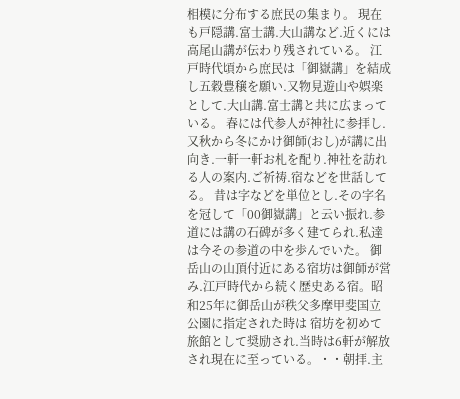相模に分布する庶民の集まり。 現在も戸隠講.富士講.大山講など.近くには高尾山講が伝わり残されている。 江戸時代頃から庶民は「御嶽講」を結成し五穀豊穣を願い.又物見遊山や娯楽として.大山講.富士講と共に広まっている。 春には代参人が神社に参拝し.又秋から冬にかけ御師(おし)が講に出向き.一軒一軒お札を配り.神社を訪れる人の案内.ご祈祷.宿などを世話してる。 昔は字などを単位とし.その字名を冠して「00御嶽講」と云い振れ.参道には講の石碑が多く建てられ.私達は今その参道の中を歩んでいた。 御岳山の山頂付近にある宿坊は御師が営み.江戸時代から続く歴史ある宿。昭和25年に御岳山が秩父多摩甲斐国立公園に指定された時は 宿坊を初めて旅館として奨励され.当時は6軒が解放され現在に至っている。・・朝拝.主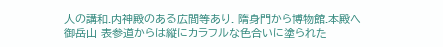人の講和.内神殿のある広間等あり. 隋身門から博物館.本殿へ御岳山 表参道からは縦にカラフルな色合いに塗られた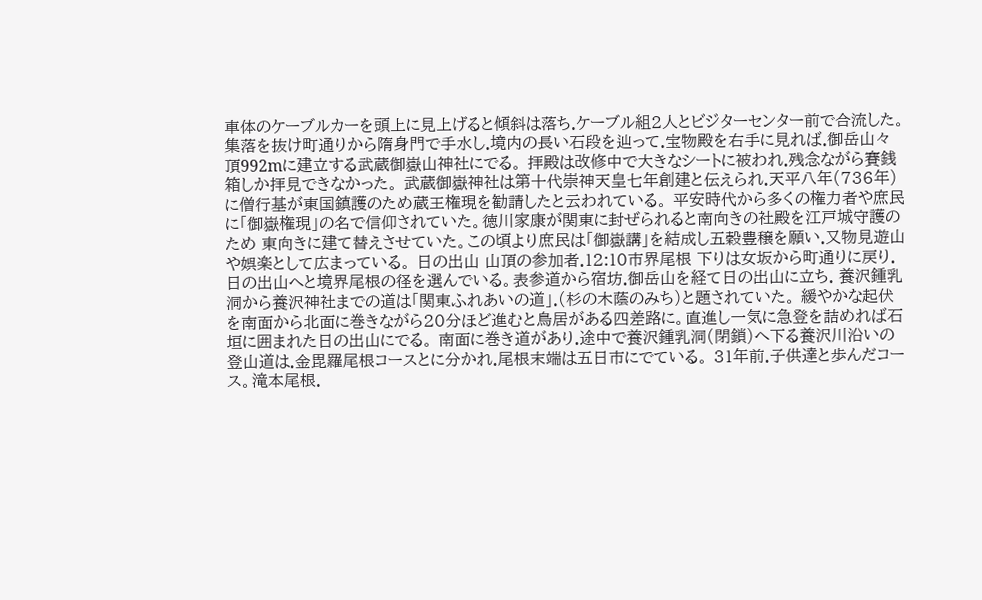車体のケーブルカーを頭上に見上げると傾斜は落ち.ケーブル組2人とビジターセンター前で合流した。 集落を抜け町通りから隋身門で手水し.境内の長い石段を辿って.宝物殿を右手に見れば.御岳山々頂992mに建立する武蔵御嶽山神社にでる。 拝殿は改修中で大きなシートに被われ.残念ながら賽銭箱しか拝見できなかった。 武蔵御嶽神社は第十代崇神天皇七年創建と伝えられ.天平八年(736年)に僧行基が東国鎮護のため蔵王権現を勧請したと云われている。 平安時代から多くの権力者や庶民に「御嶽権現」の名で信仰されていた。徳川家康が関東に封ぜられると南向きの社殿を江戸城守護のため 東向きに建て替えさせていた。この頃より庶民は「御嶽講」を結成し五穀豊穣を願い.又物見遊山や娯楽として広まっている。 日の出山 山頂の参加者.12:10市界尾根 下りは女坂から町通りに戻り.日の出山へと境界尾根の径を選んでいる。表参道から宿坊.御岳山を経て日の出山に立ち. 養沢鍾乳洞から養沢神社までの道は「関東ふれあいの道」.(杉の木蔭のみち)と題されていた。 緩やかな起伏を南面から北面に巻きながら20分ほど進むと鳥居がある四差路に。直進し一気に急登を詰めれば石垣に囲まれた日の出山にでる。 南面に巻き道があり.途中で養沢鍾乳洞(閉鎖)へ下る養沢川沿いの登山道は.金毘羅尾根コースとに分かれ.尾根末端は五日市にでている。 31年前.子供達と歩んだコース。滝本尾根.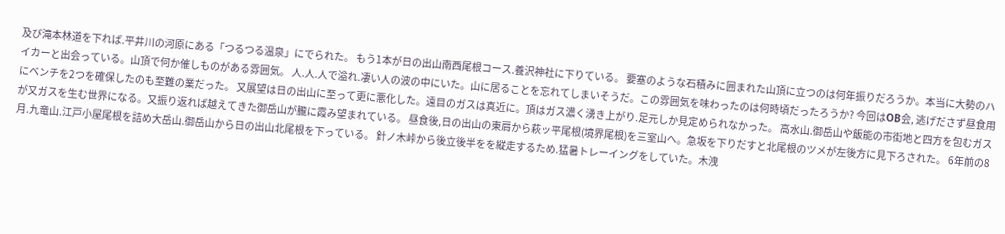及び滝本林道を下れば.平井川の河原にある「つるつる温泉」にでられた。 もう1本が日の出山南西尾根コース.養沢神社に下りている。 要塞のような石積みに囲まれた山頂に立つのは何年振りだろうか。本当に大勢のハイカーと出会っている。山頂で何か催しものがある雰囲気。 人.人.人で溢れ.凄い人の波の中にいた。山に居ることを忘れてしまいそうだ。この雰囲気を味わったのは何時頃だったろうか? 今回はOB会, 逃げださず昼食用にベンチを2つを確保したのも至難の業だった。 又展望は日の出山に至って更に悪化した。遠目のガスは真近に。頂はガス濃く湧き上がり.足元しか見定められなかった。 高水山.御岳山や飯能の市街地と四方を包むガスが又ガスを生む世界になる。又振り返れば越えてきた御岳山が朧に霞み望まれている。 昼食後,日の出山の東肩から萩ッ平尾根(境界尾根)を三室山へ。急坂を下りだすと北尾根のツメが左後方に見下ろされた。 6年前の8月.九竜山.江戸小屋尾根を詰め大岳山.御岳山から日の出山北尾根を下っている。 針ノ木峠から後立後半をを縦走するため.猛暑トレーイングをしていた。木洩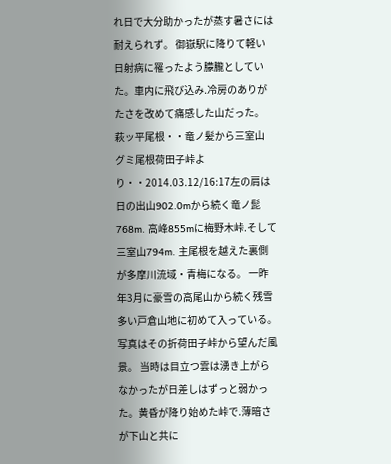れ日で大分助かったが蒸す暑さには耐えられず。 御嶽駅に降りて軽い日射病に罹ったよう朦朧としていた。車内に飛び込み.冷房のありがたさを改めて痛感した山だった。 萩ッ平尾根・・竜ノ髪から三室山 グミ尾根荷田子峠より・・2014.03.12/16:17左の肩は日の出山902.0mから続く竜ノ髭768m. 高峰855mに梅野木峠.そして三室山794m. 主尾根を越えた裏側が多摩川流域・青梅になる。 一昨年3月に豪雪の高尾山から続く残雪多い戸倉山地に初めて入っている。写真はその折荷田子峠から望んだ風景。 当時は目立つ雲は湧き上がらなかったが日差しはずっと弱かった。黄昏が降り始めた峠で.薄暗さが下山と共に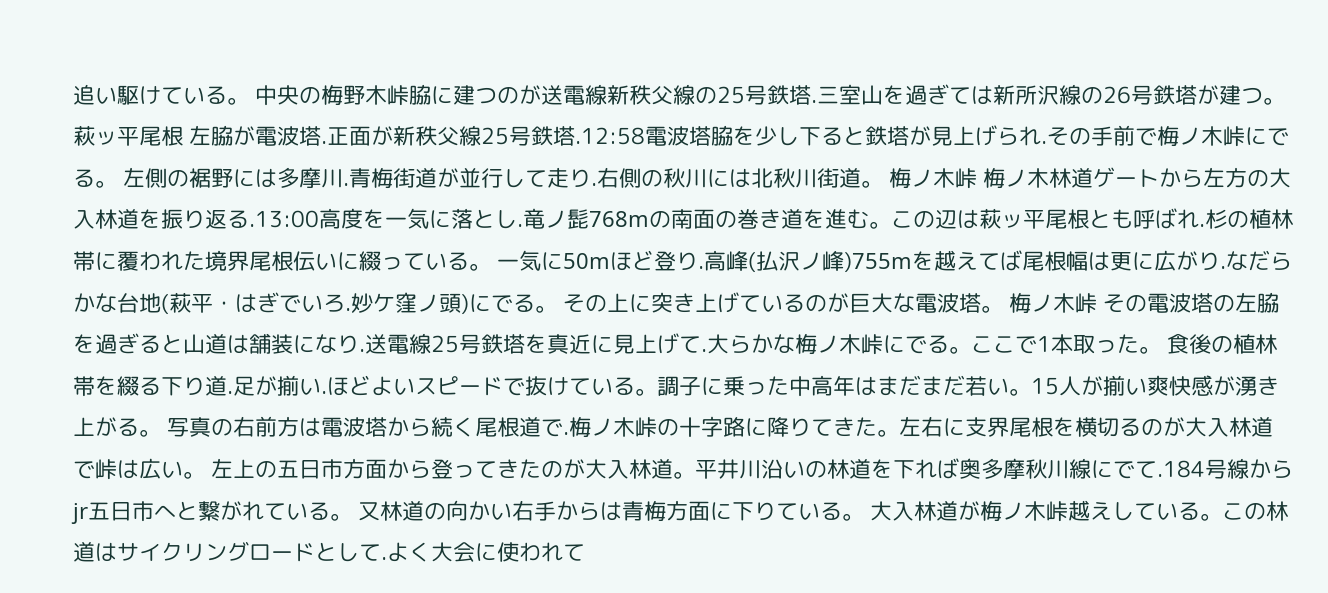追い駆けている。 中央の梅野木峠脇に建つのが送電線新秩父線の25号鉄塔.三室山を過ぎては新所沢線の26号鉄塔が建つ。 萩ッ平尾根 左脇が電波塔.正面が新秩父線25号鉄塔.12:58電波塔脇を少し下ると鉄塔が見上げられ.その手前で梅ノ木峠にでる。 左側の裾野には多摩川.青梅街道が並行して走り.右側の秋川には北秋川街道。 梅ノ木峠 梅ノ木林道ゲートから左方の大入林道を振り返る.13:00高度を一気に落とし.竜ノ髭768mの南面の巻き道を進む。この辺は萩ッ平尾根とも呼ばれ.杉の植林帯に覆われた境界尾根伝いに綴っている。 一気に50mほど登り.高峰(払沢ノ峰)755mを越えてば尾根幅は更に広がり.なだらかな台地(萩平・はぎでいろ.妙ケ窪ノ頭)にでる。 その上に突き上げているのが巨大な電波塔。 梅ノ木峠 その電波塔の左脇を過ぎると山道は舗装になり.送電線25号鉄塔を真近に見上げて.大らかな梅ノ木峠にでる。ここで1本取った。 食後の植林帯を綴る下り道.足が揃い.ほどよいスピードで抜けている。調子に乗った中高年はまだまだ若い。15人が揃い爽快感が湧き上がる。 写真の右前方は電波塔から続く尾根道で.梅ノ木峠の十字路に降りてきた。左右に支界尾根を横切るのが大入林道で峠は広い。 左上の五日市方面から登ってきたのが大入林道。平井川沿いの林道を下れば奥多摩秋川線にでて.184号線からjr五日市へと繋がれている。 又林道の向かい右手からは青梅方面に下りている。 大入林道が梅ノ木峠越えしている。この林道はサイクリングロードとして.よく大会に使われて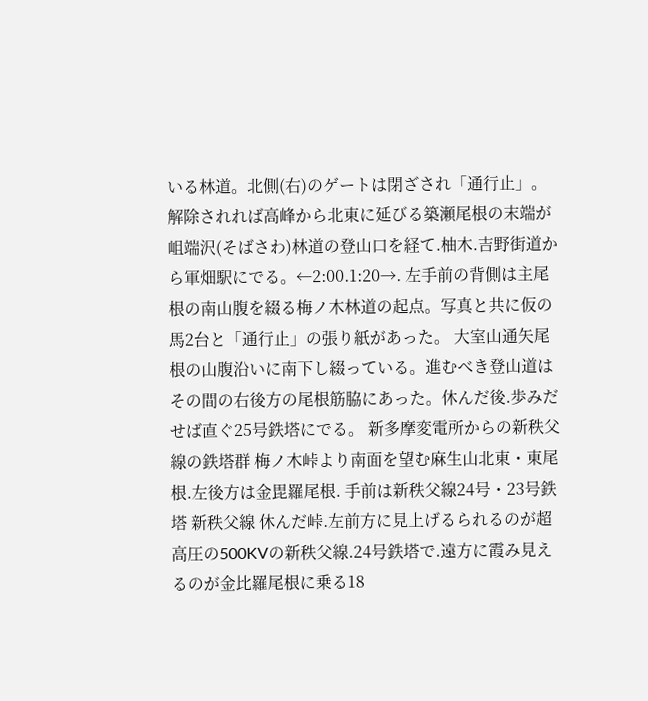いる林道。北側(右)のゲートは閉ざされ「通行止」。 解除されれば高峰から北東に延びる築瀬尾根の末端が岨端沢(そばさわ)林道の登山口を経て.柚木.吉野街道から軍畑駅にでる。←2:00.1:20→. 左手前の背側は主尾根の南山腹を綴る梅ノ木林道の起点。写真と共に仮の馬2台と「通行止」の張り紙があった。 大室山通矢尾根の山腹沿いに南下し綴っている。進むべき登山道はその間の右後方の尾根筋脇にあった。休んだ後.歩みだせば直ぐ25号鉄塔にでる。 新多摩変電所からの新秩父線の鉄塔群 梅ノ木峠より南面を望む麻生山北東・東尾根.左後方は金毘羅尾根. 手前は新秩父線24号・23号鉄塔 新秩父線 休んだ峠.左前方に見上げるられるのが超高圧の500KVの新秩父線.24号鉄塔で.遠方に霞み見えるのが金比羅尾根に乗る18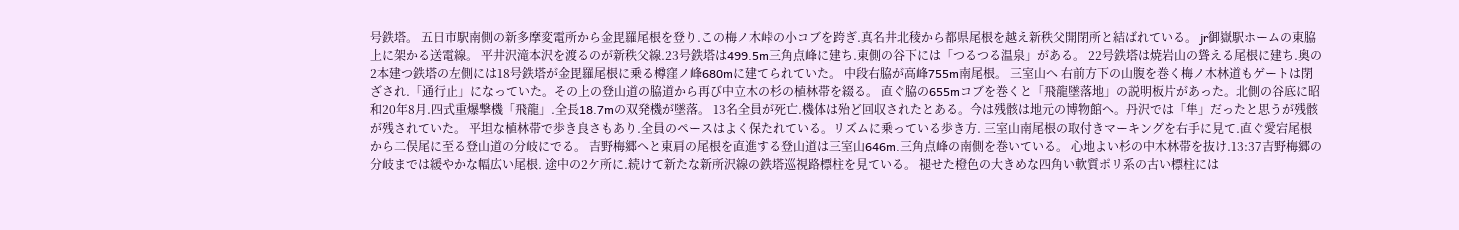号鉄塔。 五日市駅南側の新多摩変電所から金毘羅尾根を登り.この梅ノ木峠の小コブを跨ぎ.真名井北稜から都県尾根を越え新秩父開閉所と結ばれている。 jr御嶽駅ホームの東脇上に架かる送電線。 平井沢滝本沢を渡るのが新秩父線.23号鉄塔は499.5m三角点峰に建ち.東側の谷下には「つるつる温泉」がある。 22号鉄塔は焼岩山の聳える尾根に建ち.奥の2本建つ鉄塔の左側には18号鉄塔が金毘羅尾根に乗る樽窪ノ峰680mに建てられていた。 中段右脇が高峰755m南尾根。 三室山へ 右前方下の山腹を巻く梅ノ木林道もゲートは閉ざされ.「通行止」になっていた。その上の登山道の脇道から再び中立木の杉の植林帯を綴る。 直ぐ脇の655mコブを巻くと「飛龍墜落地」の説明板片があった。北側の谷底に昭和20年8月.四式重爆撃機「飛龍」.全長18.7mの双発機が墜落。 13名全員が死亡.機体は殆ど回収されたとある。今は残骸は地元の博物館へ。丹沢では「隼」だったと思うが残骸が残されていた。 平坦な植林帯で歩き良さもあり.全員のペースはよく保たれている。リズムに乗っている歩き方. 三室山南尾根の取付きマーキングを右手に見て.直ぐ愛宕尾根から二俣尾に至る登山道の分岐にでる。 吉野梅郷へと東肩の尾根を直進する登山道は三室山646m.三角点峰の南側を巻いている。 心地よい杉の中木林帯を抜け.13:37吉野梅郷の分岐までは緩やかな幅広い尾根. 途中の2ケ所に.続けて新たな新所沢線の鉄塔巡視路標柱を見ている。 褪せた橙色の大きめな四角い軟質ポリ系の古い標柱には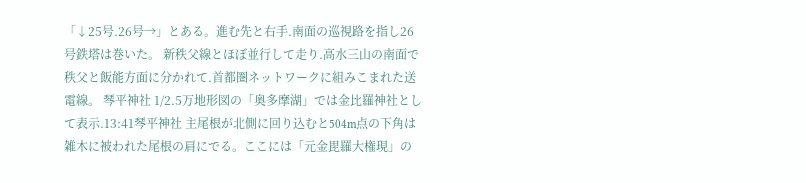「↓25号.26号→」とある。進む先と右手.南面の巡視路を指し26号鉄塔は巻いた。 新秩父線とほぼ並行して走り.高水三山の南面で秩父と飯能方面に分かれて.首都圏ネットワークに組みこまれた送電線。 琴平神社 1/2.5万地形図の「奥多摩湖」では金比羅神社として表示.13:41琴平神社 主尾根が北側に回り込むと504m点の下角は雑木に被われた尾根の肩にでる。ここには「元金毘羅大権現」の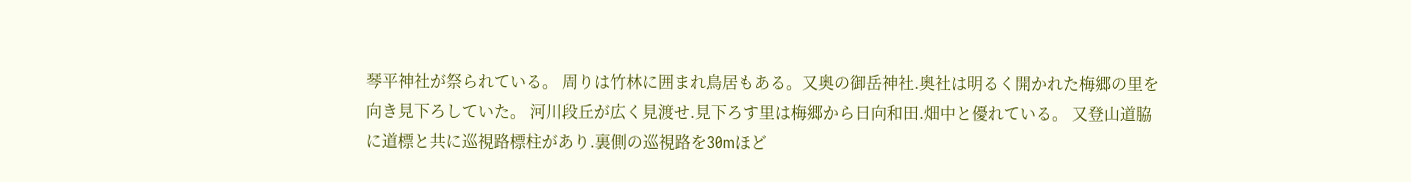琴平神社が祭られている。 周りは竹林に囲まれ鳥居もある。又奥の御岳神社.奥社は明るく開かれた梅郷の里を向き見下ろしていた。 河川段丘が広く見渡せ.見下ろす里は梅郷から日向和田.畑中と優れている。 又登山道脇に道標と共に巡視路標柱があり.裏側の巡視路を30mほど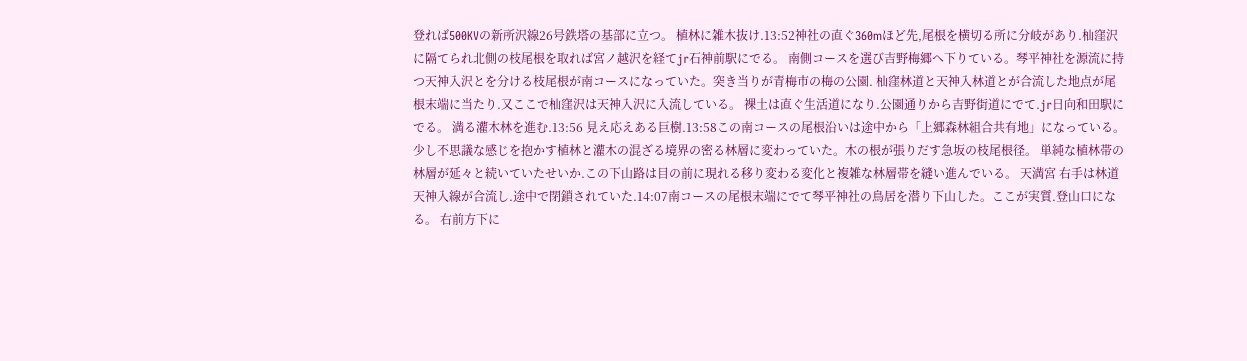登れば500KVの新所沢線26号鉄塔の基部に立つ。 植林に雑木抜け.13:52神社の直ぐ360mほど先,尾根を横切る所に分岐があり.杣窪沢に隔てられ北側の枝尾根を取れば宮ノ越沢を経てjr石神前駅にでる。 南側コースを選び吉野梅郷へ下りている。琴平神社を源流に持つ天神入沢とを分ける枝尾根が南コースになっていた。突き当りが青梅市の梅の公園. 杣窪林道と天神入林道とが合流した地点が尾根末端に当たり.又ここで杣窪沢は天神入沢に入流している。 裸土は直ぐ生活道になり.公園通りから吉野街道にでて.jr日向和田駅にでる。 満る灌木林を進む.13:56 見え応えある巨樹.13:58この南コースの尾根沿いは途中から「上郷森林組合共有地」になっている。 少し不思議な感じを抱かす植林と灌木の混ざる境界の密る林層に変わっていた。木の根が張りだす急坂の枝尾根径。 単純な植林帯の林層が延々と続いていたせいか.この下山路は目の前に現れる移り変わる変化と複雑な林層帯を縫い進んでいる。 天満宮 右手は林道天神入線が合流し.途中で閉鎖されていた.14:07南コースの尾根末端にでて琴平神社の鳥居を潜り下山した。ここが実質.登山口になる。 右前方下に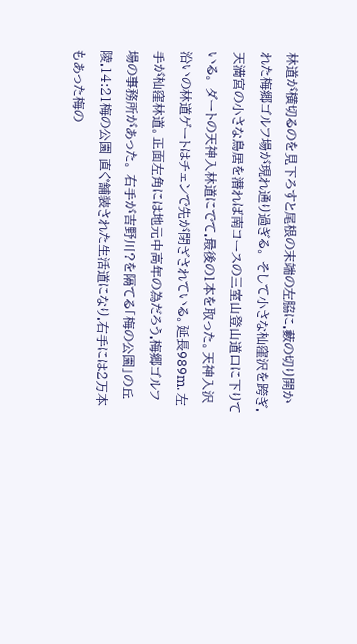林道が横切るのを見下ろすと尾根の末端の左脇に.藪の切り開かれた梅郷ゴルフ場が現れ通り過ぎる。 そして小さな杣窪沢を跨ぎ.天満宮の小さな鳥居を潜れば南コースの三室山登山道口に下りている。 ダートの天神入林道にでて.最後の1本を取った。天神入沢沿いの林道ゲートはチェンで先が閉ざされている。延長989m. 左手が杣窪林道。正面左角には地元中高年の為だろう.梅郷ゴルフ場の事務所があった。 右手が吉野川?を隔てる「梅の公園」の丘陵.14:21梅の公園 直ぐ舗装された生活道になり.右手には2万本もあった梅の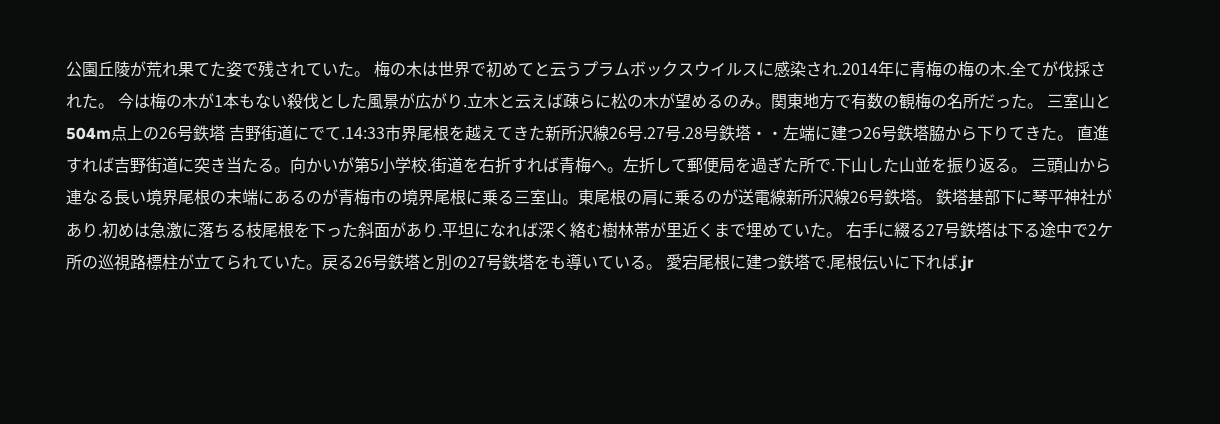公園丘陵が荒れ果てた姿で残されていた。 梅の木は世界で初めてと云うプラムボックスウイルスに感染され.2014年に青梅の梅の木.全てが伐採された。 今は梅の木が1本もない殺伐とした風景が広がり.立木と云えば疎らに松の木が望めるのみ。関東地方で有数の観梅の名所だった。 三室山と504m点上の26号鉄塔 吉野街道にでて.14:33市界尾根を越えてきた新所沢線26号.27号.28号鉄塔・・左端に建つ26号鉄塔脇から下りてきた。 直進すれば吉野街道に突き当たる。向かいが第5小学校.街道を右折すれば青梅へ。左折して郵便局を過ぎた所で.下山した山並を振り返る。 三頭山から連なる長い境界尾根の末端にあるのが青梅市の境界尾根に乗る三室山。東尾根の肩に乗るのが送電線新所沢線26号鉄塔。 鉄塔基部下に琴平神社があり.初めは急激に落ちる枝尾根を下った斜面があり.平坦になれば深く絡む樹林帯が里近くまで埋めていた。 右手に綴る27号鉄塔は下る途中で2ケ所の巡視路標柱が立てられていた。戻る26号鉄塔と別の27号鉄塔をも導いている。 愛宕尾根に建つ鉄塔で.尾根伝いに下れば.jr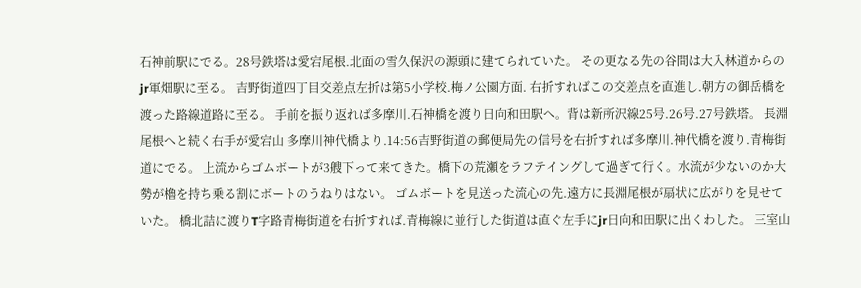石神前駅にでる。28号鉄塔は愛宕尾根.北面の雪久保沢の源頭に建てられていた。 その更なる先の谷間は大入林道からのjr軍畑駅に至る。 吉野街道四丁目交差点左折は第5小学校.梅ノ公園方面. 右折すればこの交差点を直進し.朝方の御岳橋を渡った路線道路に至る。 手前を振り返れば多摩川.石神橋を渡り日向和田駅へ。背は新所沢線25号.26号.27号鉄塔。 長淵尾根へと続く右手が愛宕山 多摩川神代橋より.14:56吉野街道の郵便局先の信号を右折すれば多摩川.神代橋を渡り.青梅街道にでる。 上流からゴムボートが3艘下って来てきた。橋下の荒瀬をラフテイングして過ぎて行く。水流が少ないのか大勢が櫓を持ち乗る割にボートのうねりはない。 ゴムボートを見送った流心の先.遠方に長淵尾根が扇状に広がりを見せていた。 橋北詰に渡りT字路青梅街道を右折すれば.青梅線に並行した街道は直ぐ左手にjr日向和田駅に出くわした。 三室山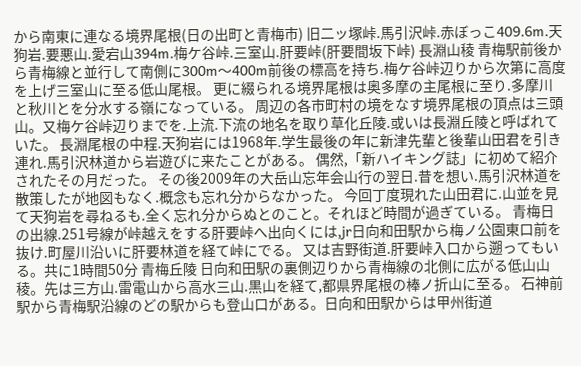から南東に連なる境界尾根(日の出町と青梅市) 旧二ッ塚峠.馬引沢峠.赤ぼっこ409.6m.天狗岩.要悪山.愛宕山394m.梅ケ谷峠.三室山.肝要峠(肝要間坂下峠) 長淵山稜 青梅駅前後から青梅線と並行して南側に300m〜400m前後の標高を持ち.梅ケ谷峠辺りから次第に高度を上げ三室山に至る低山尾根。 更に綴られる境界尾根は奥多摩の主尾根に至り.多摩川と秋川とを分水する嶺になっている。 周辺の各市町村の境をなす境界尾根の頂点は三頭山。又梅ケ谷峠辺りまでを.上流.下流の地名を取り草化丘陵.或いは長淵丘陵と呼ばれていた。 長淵尾根の中程.天狗岩には1968年.学生最後の年に新津先輩と後輩山田君を引き連れ.馬引沢林道から岩遊びに来たことがある。 偶然,「新ハイキング誌」に初めて紹介されたその月だった。 その後2009年の大岳山忘年会山行の翌日.昔を想い.馬引沢林道を散策したが地図もなく.概念も忘れ分からなかった。 今回丁度現れた山田君に.山並を見て天狗岩を尋ねるも.全く忘れ分からぬとのこと。それほど時間が過ぎている。 青梅日の出線.251号線が峠越えをする肝要峠へ出向くには,jr日向和田駅から梅ノ公園東口前を抜け.町屋川沿いに肝要林道を経て峠にでる。 又は吉野街道.肝要峠入口から遡ってもいる。共に1時間50分 青梅丘陵 日向和田駅の裏側辺りから青梅線の北側に広がる低山山稜。先は三方山.雷電山から高水三山.黒山を経て,都県界尾根の棒ノ折山に至る。 石神前駅から青梅駅沿線のどの駅からも登山口がある。日向和田駅からは甲州街道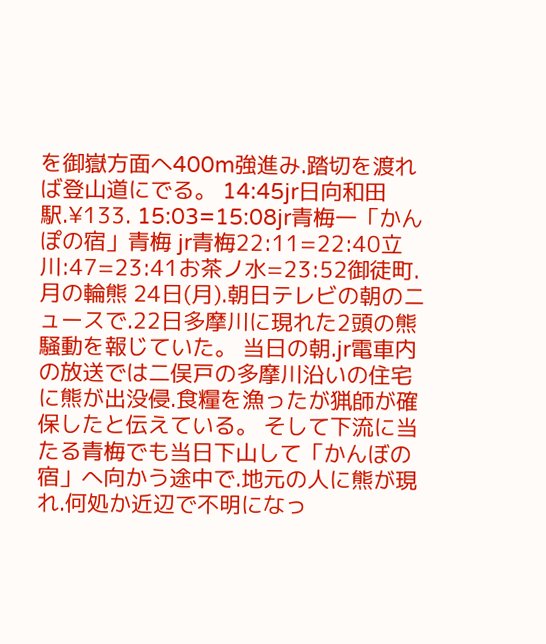を御嶽方面へ400m強進み.踏切を渡れば登山道にでる。 14:45jr日向和田駅.¥133. 15:03=15:08jr青梅一「かんぽの宿」青梅 jr青梅22:11=22:40立川:47=23:41お茶ノ水=23:52御徒町. 月の輪熊 24日(月).朝日テレビの朝のニュースで.22日多摩川に現れた2頭の熊騒動を報じていた。 当日の朝.jr電車内の放送では二俣戸の多摩川沿いの住宅に熊が出没侵.食糧を漁ったが猟師が確保したと伝えている。 そして下流に当たる青梅でも当日下山して「かんぼの宿」へ向かう途中で.地元の人に熊が現れ.何処か近辺で不明になっ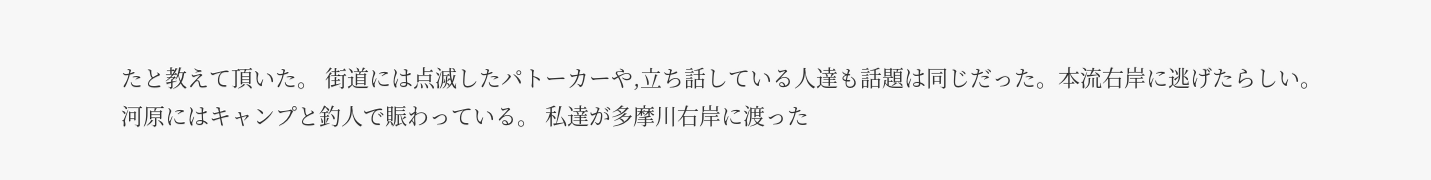たと教えて頂いた。 街道には点滅したパトーカーや,立ち話している人達も話題は同じだった。本流右岸に逃げたらしい。河原にはキャンプと釣人で賑わっている。 私達が多摩川右岸に渡った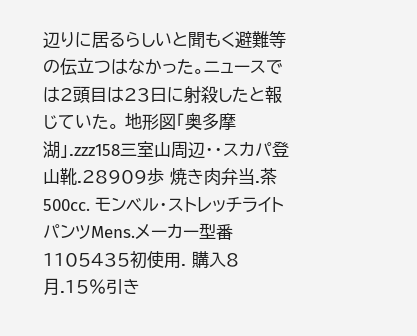辺りに居るらしいと聞もく避難等の伝立つはなかった。ニュースでは2頭目は23日に射殺したと報じていた。 地形図「奥多摩湖」.zzz158三室山周辺・・スカパ登山靴.28909歩 焼き肉弁当.茶500cc. モンベル・ストレッチライトパンツMens.メーカー型番1105435初使用. 購入8月.15%引き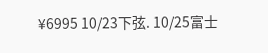¥6995 10/23下弦. 10/25富士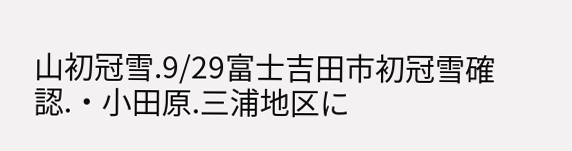山初冠雪.9/29富士吉田市初冠雪確認.・小田原.三浦地区に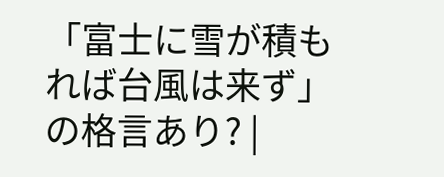「富士に雪が積もれば台風は来ず」の格言あり? |